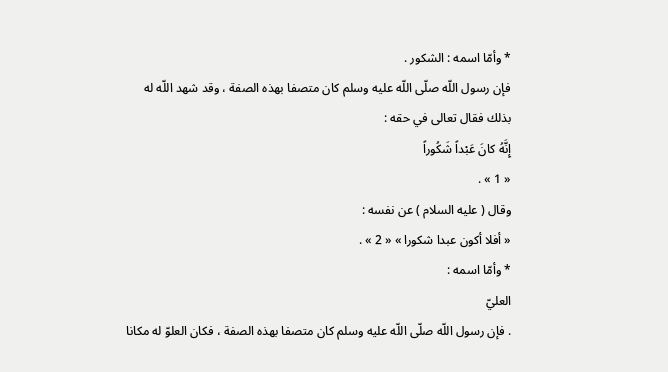* وأمّا اسمه : الشكور .
فإن رسول اللّه صلّى اللّه عليه وسلم كان متصفا بهذه الصفة ، وقد شهد اللّه له بذلك فقال تعالى في حقه :
إِنَّهُ كانَ عَبْداً شَكُوراً
« 1 » .
وقال ( عليه السلام ) عن نفسه :
« أفلا أكون عبدا شكورا » « 2 » .
* وأمّا اسمه :
العليّ
. فإن رسول اللّه صلّى اللّه عليه وسلم كان متصفا بهذه الصفة ، فكان العلوّ له مكانا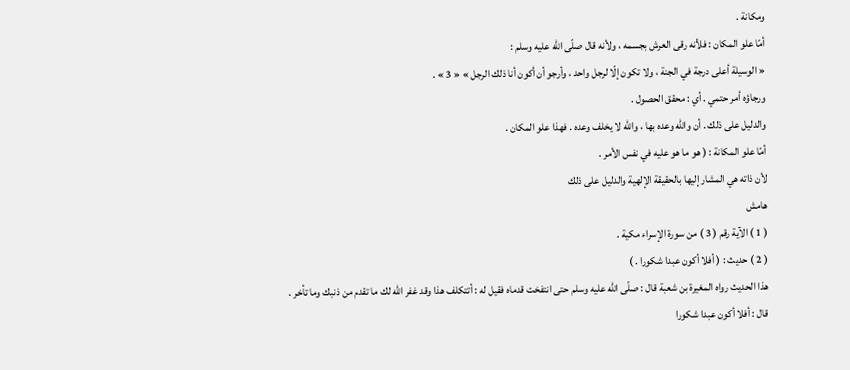ومكانة .
أمّا علو المكان : فلأنه رقى العرش بجسمه ، ولأنه قال صلّى اللّه عليه وسلم :
« الوسيلة أعلى درجة في الجنة ، ولا تكون إلّا لرجل واحد ، وأرجو أن أكون أنا ذلك الرجل » « 3 » .
ورجاؤه أمر حتمي . أي : محقق الحصول .
والدليل على ذلك . أن واللّه وعده بها ، واللّه لا يخلف وعده . فهذا علو المكان .
أمّا علو المكانة : ( هو ما هو عليه في نفس الأمر .
لأن ذاته هي المشار إليها بالحقيقة الإلهية والدليل على ذلك
هامش
( 1 ) الآية رقم ( 3 ) من سورة الإسراء مكية .
( 2 ) حديث : ( أفلا أكون عبدا شكورا . )
هذا الحديث رواه المغيرة بن شعبة قال : صلّى اللّه عليه وسلم حتى انتفخت قدماه فقيل له : أتتكلف هذا وقد غفر اللّه لك ما تقدم من ذنبك وما تأخر .
قال : أفلا أكون عبدا شكورا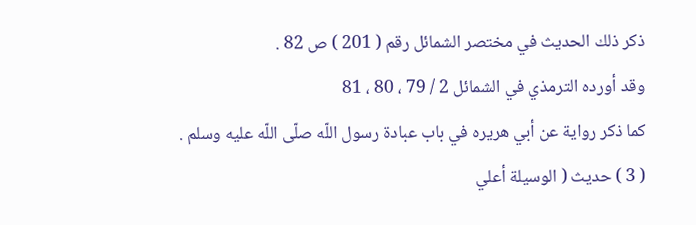ذكر ذلك الحديث في مختصر الشمائل رقم ( 201 ) ص 82 .
وقد أورده الترمذي في الشمائل 2 / 79 ، 80 ، 81
كما ذكر رواية عن أبي هريره في باب عبادة رسول اللّه صلّى اللّه عليه وسلم .
( 3 ) حديث ( الوسيلة أعلي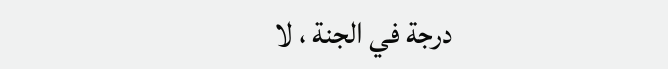درجة في الجنة ، لا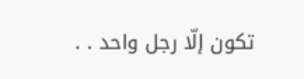تكون إلّا رجل واحد . .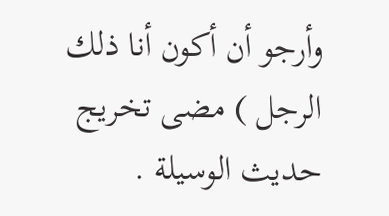وأرجو أن أكون أنا ذلك الرجل ) مضى تخريج حديث الوسيلة .